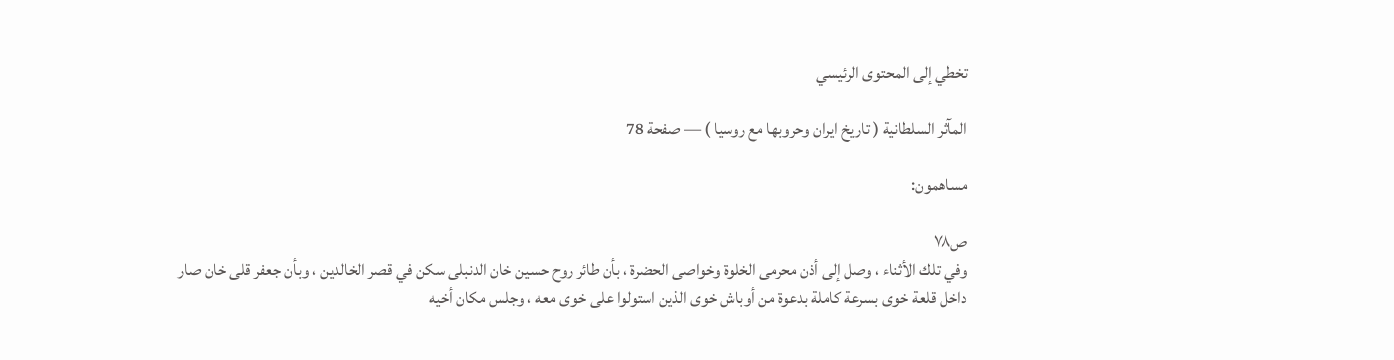تخطي إلى المحتوى الرئيسي

المآثر السلطانية ( تاريخ ايران وحروبها مع روسيا ) — صفحة 78

مساهمون:

ص٧٨
وفي تلك الأثناء ، وصل إلى أذن محرمى الخلوة وخواصى الحضرة ، بأن طائر روح حسين خان الدنبلى سكن في قصر الخالدين ، وبأن جعفر قلى خان صار داخل قلعة خوى بسرعة كاملة بدعوة من أوباش خوى الذين استولوا على خوى معه ، وجلس مكان أخيه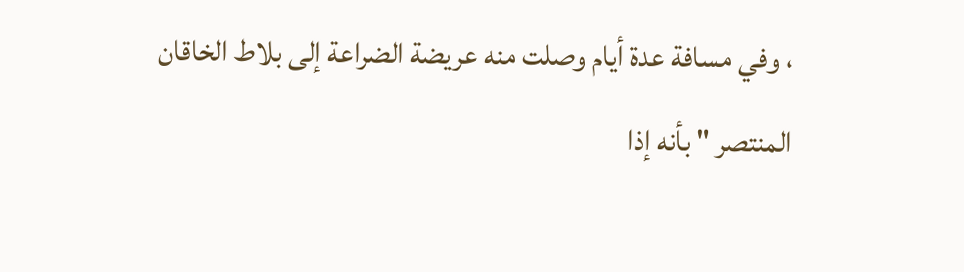، وفي مسافة عدة أيام وصلت منه عريضة الضراعة إلى بلاط الخاقان المنتصر " بأنه إذا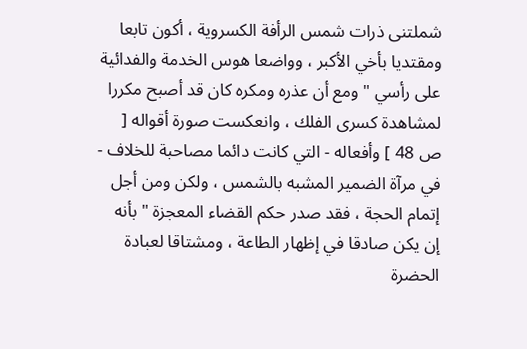شملتنى ذرات شمس الرأفة الكسروية ، أكون تابعا ومقتديا بأخي الأكبر ، وواضعا هوس الخدمة والفدائية على رأسي " ومع أن عذره ومكره كان قد أصبح مكررا لمشاهدة كسرى الفلك ، وانعكست صورة أقواله [ ص 48 ] وأفعاله - التي كانت دائما مصاحبة للخلاف - في مرآة الضمير المشبه بالشمس ، ولكن ومن أجل إتمام الحجة ، فقد صدر حكم القضاء المعجزة " بأنه إن يكن صادقا في إظهار الطاعة ، ومشتاقا لعبادة الحضرة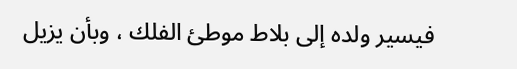فيسير ولده إلى بلاط موطئ الفلك ، وبأن يزيل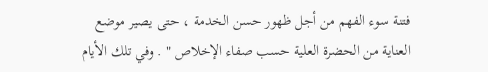فتنة سوء الفهم من أجل ظهور حسن الخدمة ، حتى يصير موضع العناية من الحضرة العلية حسب صفاء الإخلاص " . وفي تلك الأيام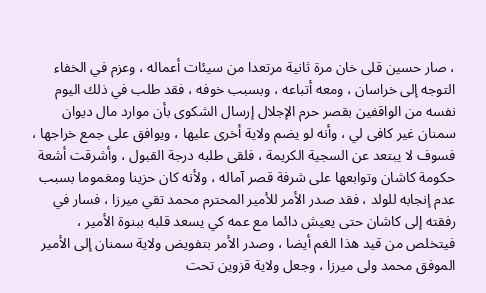، صار حسين قلى خان مرة ثانية مرتعدا من سيئات أعماله ، وعزم في الخفاء التوجه إلى خراسان ، ومعه أتباعه ، وبسبب خوفه ، فقد طلب في ذلك اليوم نفسه من الواقفين بقصر حرم الإجلال إرسال الشكوى بأن موارد مال ديوان سمنان غير كافى لي ، وأنه لو يضم ولاية أخرى عليها ، ويوافق على جمع خراجها ، فسوف لا يبتعد عن السجية الكريمة ، فلقى طلبه درجة القبول ، وأشرقت أشعة حكومة كاشان وتوابعها على شرفة قصر آماله ، ولأنه كان حزينا ومغموما بسبب عدم إنجابه للولد ، فقد صدر الأمر للأمير المحترم محمد تقي ميرزا ، فسار في رفقته إلى كاشان حتى يعيش دائما مع عمه كي يسعد قلبه ببنوة الأمير ، فيتخلص من قيد هذا الغم أيضا ، وصدر الأمر بتفويض ولاية سمنان إلى الأمير الموفق محمد ولى ميرزا ، وجعل ولاية قزوين تحت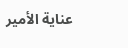عناية الأمير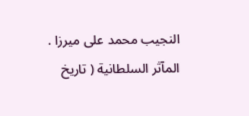النجيب محمد على ميرزا .
المآثر السلطانية ( تاريخ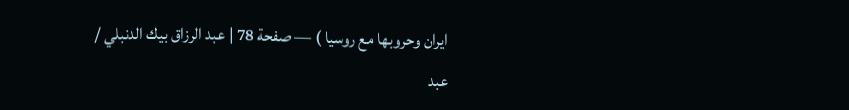ايران وحروبها مع روسيا ) — صفحة 78 | عبد الرزاق بيك الدنبلي / عبد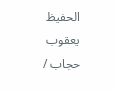الحفيظ يعقوب حجاب /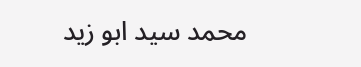محمد سيد ابو زيد